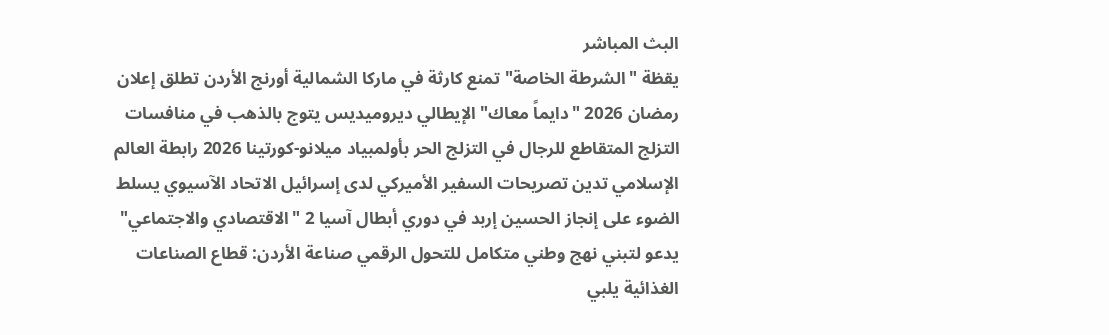البث المباشر
يقظة "الشرطة الخاصة" تمنع كارثة في ماركا الشمالية أورنج الأردن تطلق إعلان رمضان 2026 "دايماً معاك" الإيطالي ديروميديس يتوج بالذهب في منافسات التزلج المتقاطع للرجال في التزلج الحر بأولمبياد ميلانو-كورتينا 2026 رابطة العالم الإسلامي تدين تصريحات السفير الأميركي لدى إسرائيل الاتحاد الآسيوي يسلط الضوء على إنجاز الحسين إربد في دوري أبطال آسيا 2 "الاقتصادي والاجتماعي" يدعو لتبني نهج وطني متكامل للتحول الرقمي صناعة الأردن: قطاع الصناعات الغذائية يلبي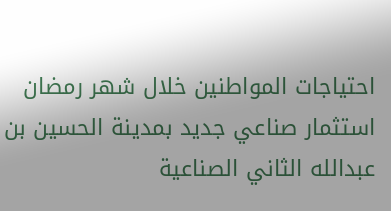احتياجات المواطنين خلال شهر رمضان استثمار صناعي جديد بمدينة الحسين بن عبدالله الثاني الصناعية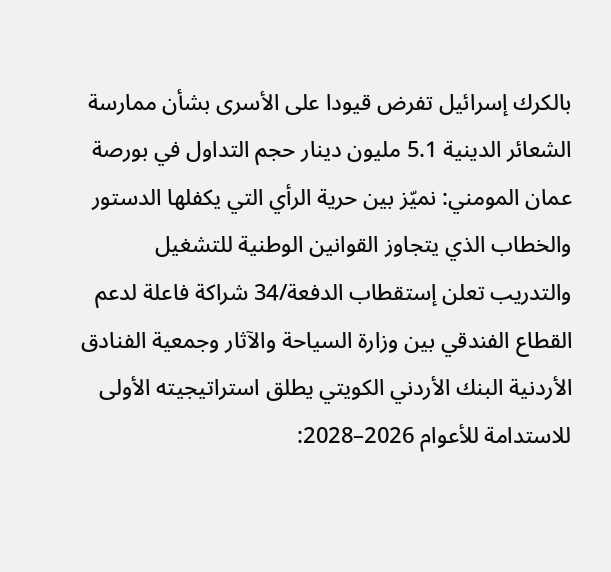بالكرك إسرائيل تفرض قيودا على الأسرى بشأن ممارسة الشعائر الدينية 5.1 مليون دينار حجم التداول في بورصة عمان المومني: نميّز بين حرية الرأي التي يكفلها الدستور والخطاب الذي يتجاوز القوانين الوطنية للتشغيل والتدريب تعلن إستقطاب الدفعة/34 شراكة فاعلة لدعم القطاع الفندقي بين وزارة السياحة والآثار وجمعية الفنادق الأردنية البنك الأردني الكويتي يطلق استراتيجيته الأولى للاستدامة للأعوام 2026–2028: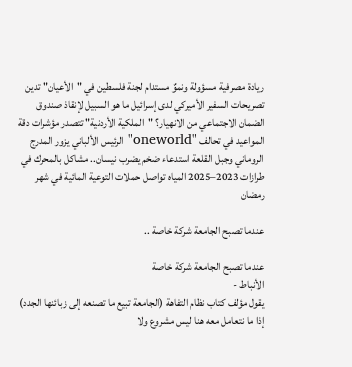ريادة مصرفية مسؤولة ونموٌ مستدام لجنة فلسطين في "الأعيان" تدين تصريحات السفير الأميركي لدى إسرائيل ما هو السبيل لإنقاذ صندوق الضمان الاجتماعي من الانهيار؟ "الملكية الأردنية" تتصدر مؤشرات دقة المواعيد في تحالف "oneworld" الرئيس الألباني يزور المدرج الروماني وجبل القلعة استدعاء ضخم يضرب نيسان.. مشاكل بالمحرك في طرازات 2023–2025 المياه تواصل حملات التوعية المائية في شهر رمضان

عندما تصبح الجامعة شركة خاصة ..

عندما تصبح الجامعة شركة خاصة
الأنباط -
يقول مؤلف كتاب نظام التفاهة (الجامعة تبيع ما تصنعه إلى زبائنها الجدد) إذا ما نتعامل معه هنا ليس مشروع ولا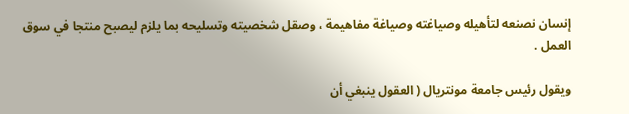إنسان نصنعه لتأهيله وصياغته وصياغة مفاهيمة ، وصقل شخصيته وتسليحه بما يلزم ليصبح منتجا في سوق العمل .

ويقول رئيس جامعة مونتريال ( العقول ينبغي أن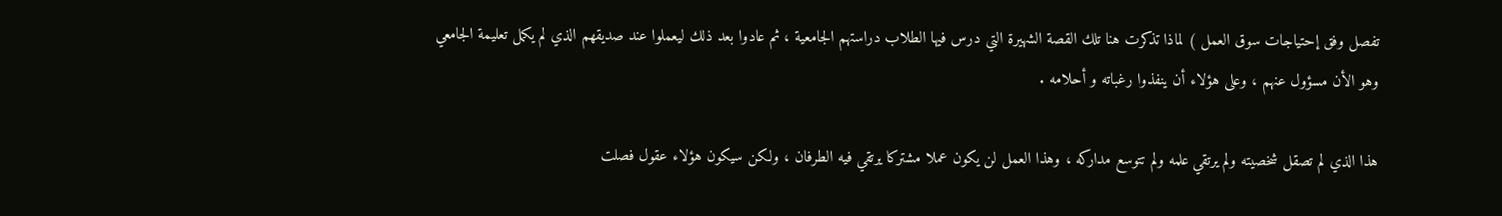تفصل وفق إحتياجات سوق العمل ) لماذا تذكرت هنا تلك القصة الشهيرة التي درس فيها الطلاب دراستهم الجامعية ، ثم عادوا بعد ذلك ليعملوا عند صديقهم الذي لم يكمل تعليمة الجامعي وهو الأن مسؤول عنهم ، وعلى هؤلاء أن ينفذوا رغباته و أحلامه .

هذا الذي لم تصقل شخصيته ولم يرتقي علمه ولم تتوسع مداركه ، وهذا العمل لن يكون عملا مشتركا يرتقي فيه الطرفان ، ولكن سيكون هؤلاء عقول فصلت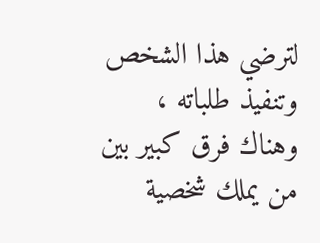لترضي هذا الشخص وتنفيذ طلباته ، وهناك فرق كبير بين من يملك شخصية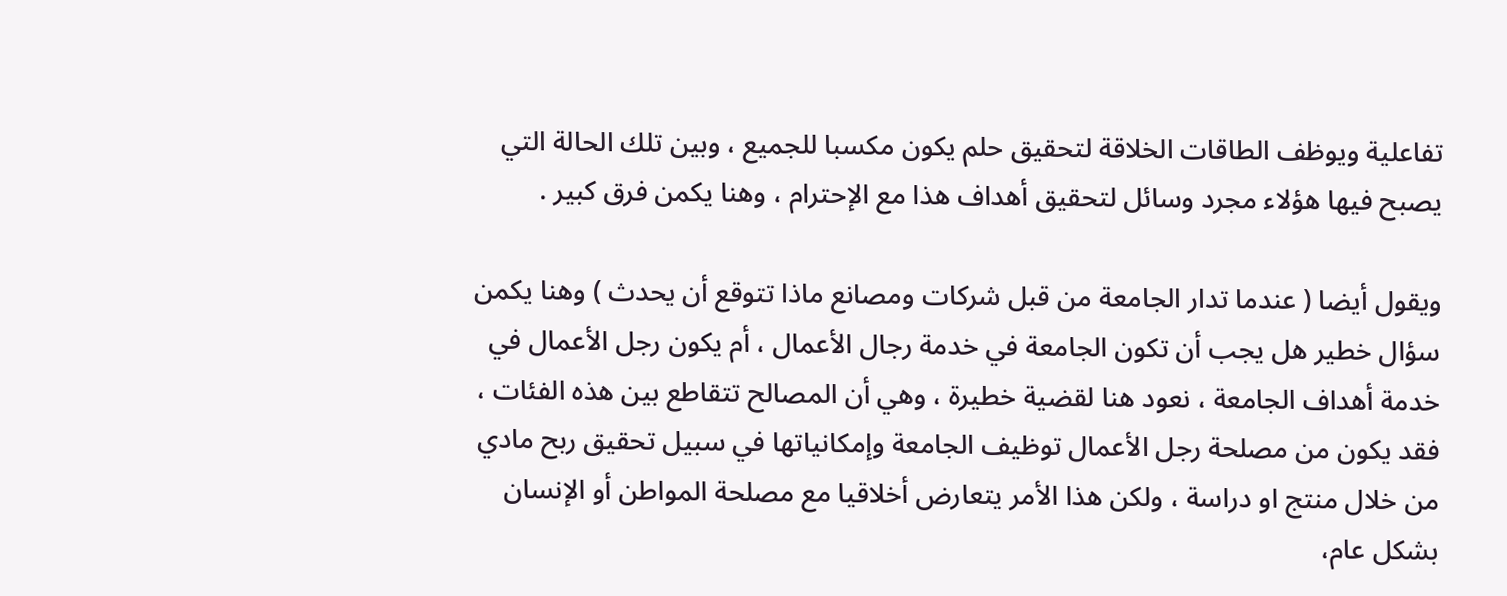تفاعلية ويوظف الطاقات الخلاقة لتحقيق حلم يكون مكسبا للجميع ، وبين تلك الحالة التي يصبح فيها هؤلاء مجرد وسائل لتحقيق أهداف هذا مع الإحترام ، وهنا يكمن فرق كبير .

ويقول أيضا ( عندما تدار الجامعة من قبل شركات ومصانع ماذا تتوقع أن يحدث ) وهنا يكمن سؤال خطير هل يجب أن تكون الجامعة في خدمة رجال الأعمال ، أم يكون رجل الأعمال في خدمة أهداف الجامعة ، نعود هنا لقضية خطيرة ، وهي أن المصالح تتقاطع بين هذه الفئات ، فقد يكون من مصلحة رجل الأعمال توظيف الجامعة وإمكانياتها في سبيل تحقيق ربح مادي من خلال منتج او دراسة ، ولكن هذا الأمر يتعارض أخلاقيا مع مصلحة المواطن أو الإنسان بشكل عام،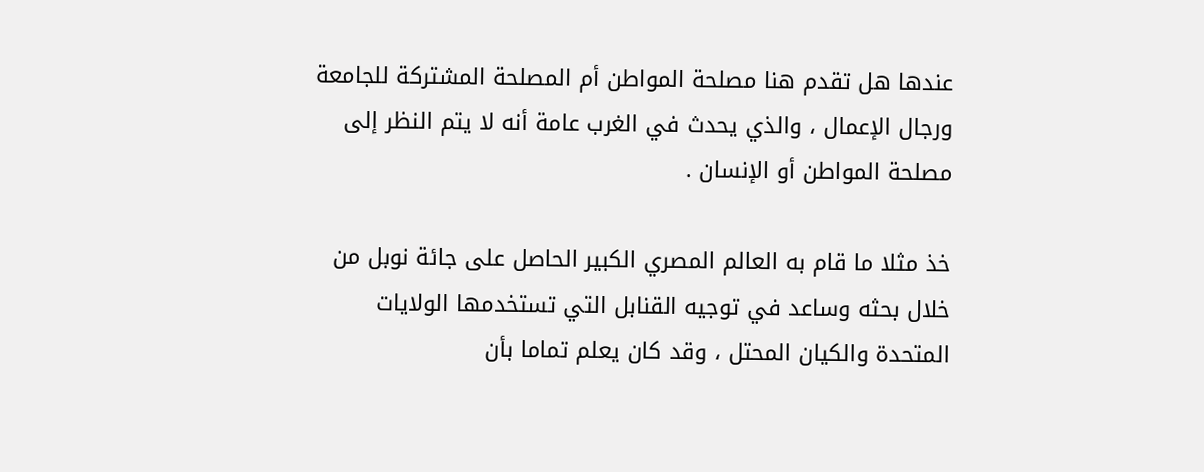عندها هل تقدم هنا مصلحة المواطن أم المصلحة المشتركة للجامعة ورجال الإعمال ، والذي يحدث في الغرب عامة أنه لا يتم النظر إلى مصلحة المواطن أو الإنسان .

خذ مثلا ما قام به العالم المصري الكبير الحاصل على جائة نوبل من خلال بحثه وساعد في توجيه القنابل التي تستخدمها الولايات المتحدة والكيان المحتل ، وقد كان يعلم تماما بأن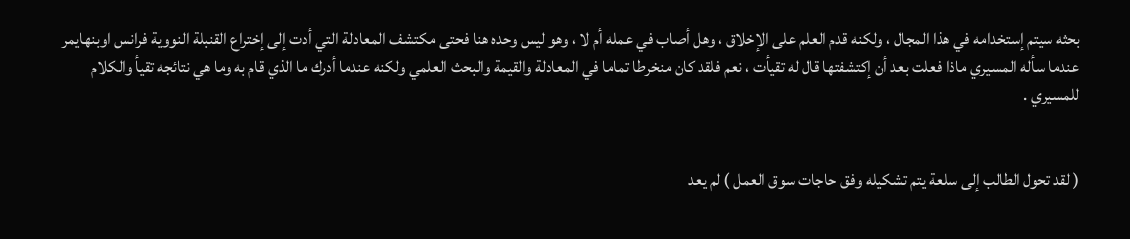بحثه سيتم إستخدامه في هذا المجال ، ولكنه قدم العلم على الإخلاق ، وهل أصاب في عمله أم لا ، وهو ليس وحده هنا فحتى مكتشف المعادلة التي أدت إلى إختراع القنبلة النووية فرانس اوبنهايمر عندما سأله المسيري ماذا فعلت بعد أن إكتشفتها قال له تقيأت ، نعم فلقد كان منخرطا تماما في المعادلة والقيمة والبحث العلمي ولكنه عندما أدرك ما الذي قام به وما هي نتائجه تقيأ والكلام للمسيري .


( لقد تحول الطالب إلى سلعة يتم تشكيله وفق حاجات سوق العمل ) لم يعد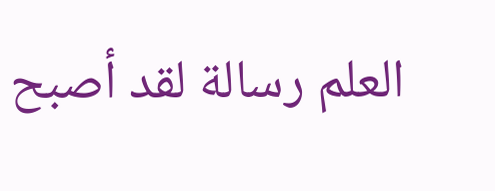العلم رسالة لقد أصبح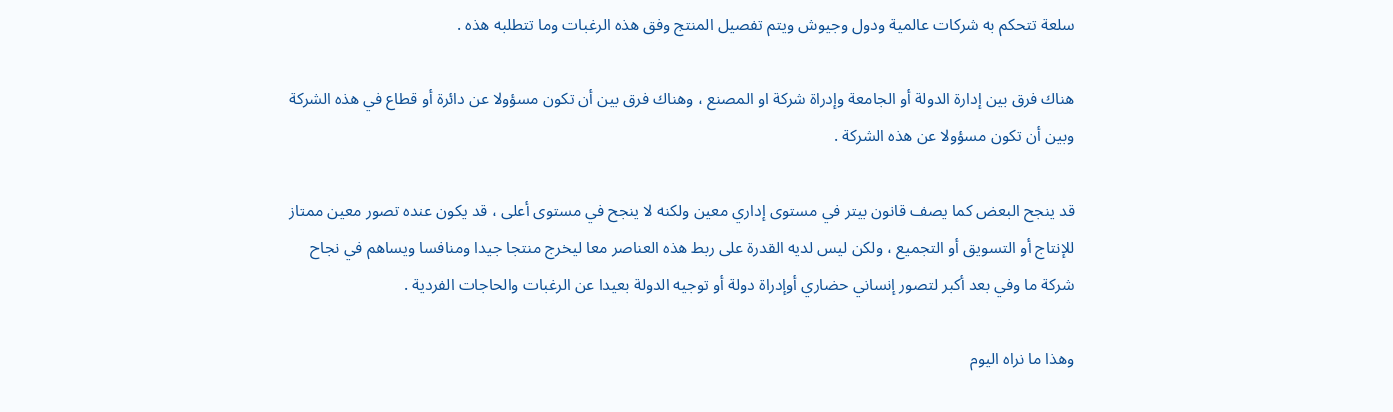سلعة تتحكم به شركات عالمية ودول وجيوش ويتم تفصيل المنتج وفق هذه الرغبات وما تتطلبه هذه .

هناك فرق بين إدارة الدولة أو الجامعة وإدراة شركة او المصنع ، وهناك فرق بين أن تكون مسؤولا عن دائرة أو قطاع في هذه الشركة وبين أن تكون مسؤولا عن هذه الشركة .

قد ينجح البعض كما يصف قانون بيتر في مستوى إداري معين ولكنه لا ينجح في مستوى أعلى ، قد يكون عنده تصور معين ممتاز للإنتاج أو التسويق أو التجميع ، ولكن ليس لديه القدرة على ربط هذه العناصر معا ليخرج منتجا جيدا ومنافسا ويساهم في نجاح شركة ما وفي بعد أكبر لتصور إنساني حضاري أوإدراة دولة أو توجيه الدولة بعيدا عن الرغبات والحاجات الفردية .

وهذا ما نراه اليوم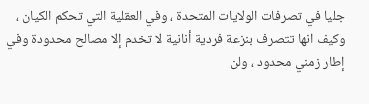جليا في تصرفات الولايات المتحدة ، وفي العقلية التي تحكم الكيان ، وكيف انها تتصرف بنزعة فردية أنانية لا تخدم إلا مصالح محدودة وفي إطار زمني محدود ، ولن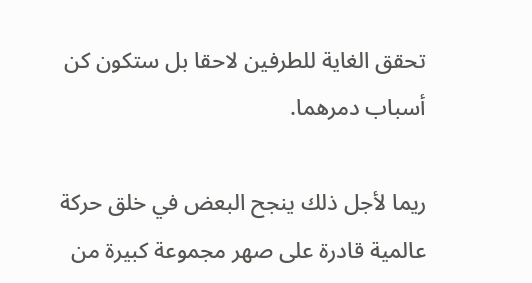تحقق الغاية للطرفين لاحقا بل ستكون كن أسباب دمرهما.

ريما لأجل ذلك ينجح البعض في خلق حركة عالمية قادرة على صهر مجموعة كبيرة من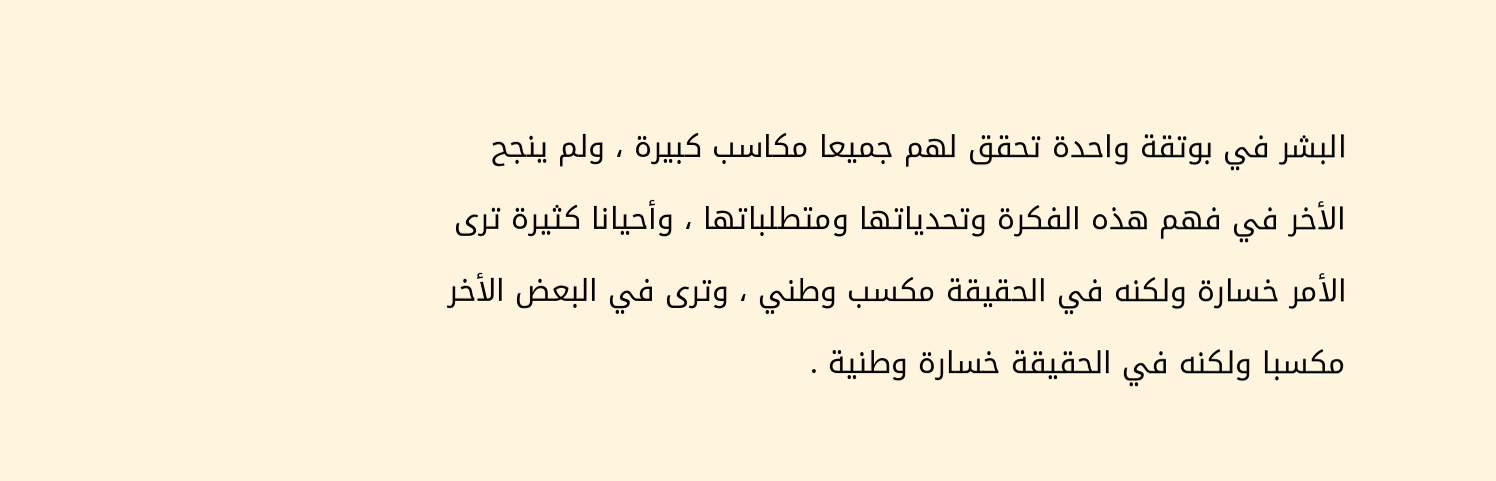البشر في بوتقة واحدة تحقق لهم جميعا مكاسب كبيرة ، ولم ينجح الأخر في فهم هذه الفكرة وتحدياتها ومتطلباتها ، وأحيانا كثيرة ترى الأمر خسارة ولكنه في الحقيقة مكسب وطني ، وترى في البعض الأخر مكسبا ولكنه في الحقيقة خسارة وطنية .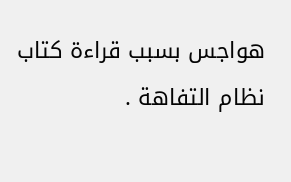هواجس بسبب قراءة كتاب نظام التفاهة .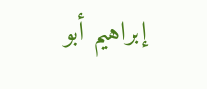إبراهيم أبو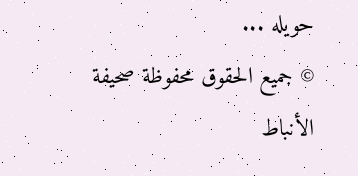حويله ...
© جميع الحقوق محفوظة صحيفة الأنباط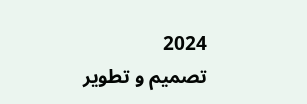2024
تصميم و تطوير